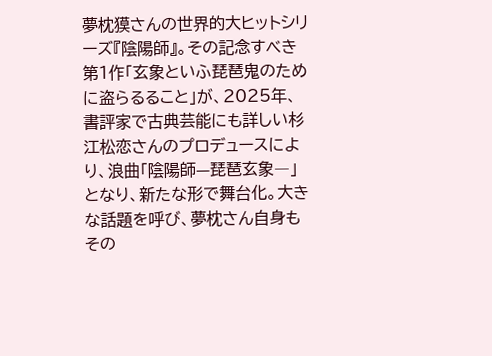夢枕獏さんの世界的大ヒットシリーズ『陰陽師』。その記念すべき第1作「玄象といふ琵琶鬼のために盗らるること」が、2025年、書評家で古典芸能にも詳しい杉江松恋さんのプロデュースにより、浪曲「陰陽師—琵琶玄象―」となり、新たな形で舞台化。大きな話題を呼び、夢枕さん自身もその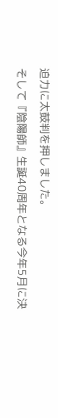迫力に太鼓判を押しました。
そして『陰陽師』生誕40周年となる今年5月に決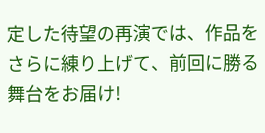定した待望の再演では、作品をさらに練り上げて、前回に勝る舞台をお届け!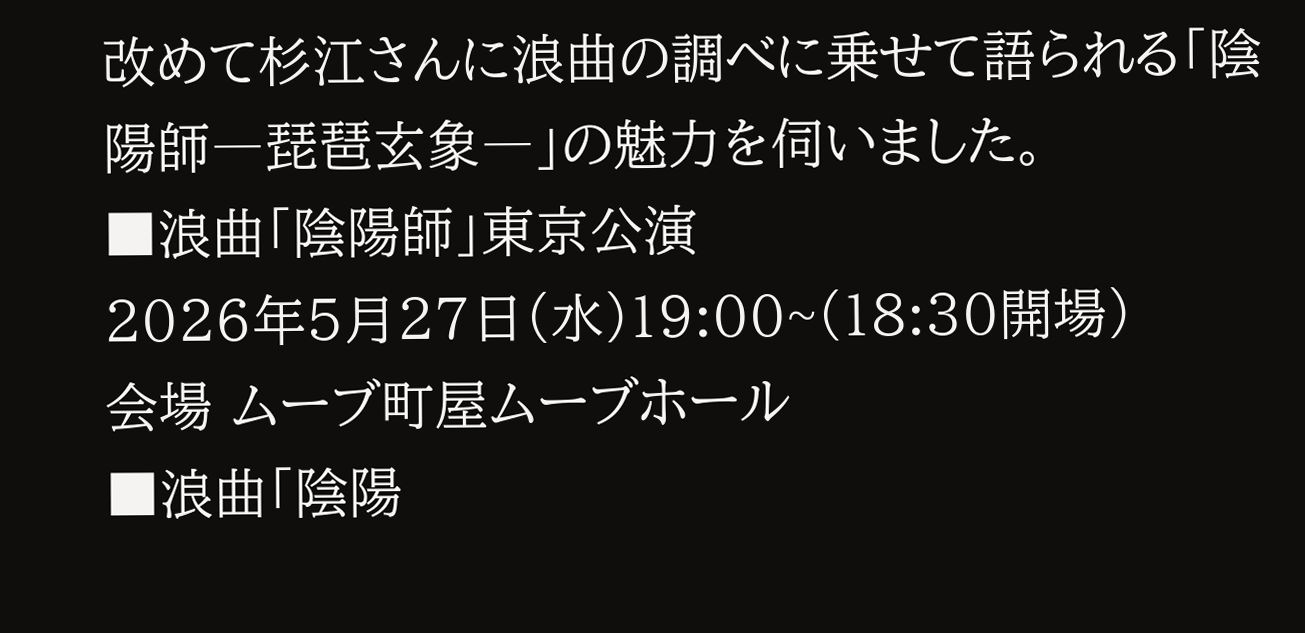改めて杉江さんに浪曲の調べに乗せて語られる「陰陽師―琵琶玄象―」の魅力を伺いました。
■浪曲「陰陽師」東京公演
2026年5月27日(水)19:00~(18:30開場)
会場 ムーブ町屋ムーブホール
■浪曲「陰陽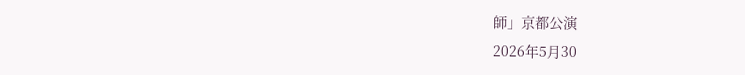師」京都公演
2026年5月30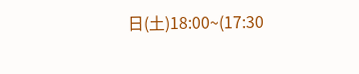日(土)18:00~(17:30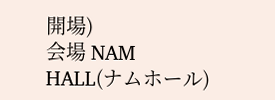開場)
会場 NAM HALL(ナムホール)